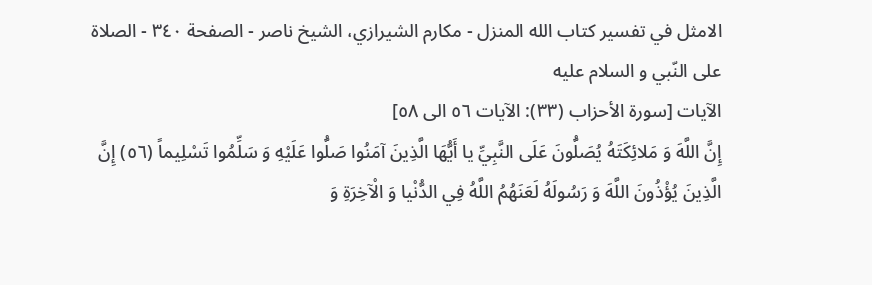الامثل في تفسير كتاب الله المنزل - مكارم الشيرازي، الشيخ ناصر - الصفحة ٣٤٠ - الصلاة على النّبي و السلام عليه
الآيات [سورة الأحزاب (٣٣): الآيات ٥٦ الى ٥٨]
إِنَّ اللَّهَ وَ مَلائِكَتَهُ يُصَلُّونَ عَلَى النَّبِيِّ يا أَيُّهَا الَّذِينَ آمَنُوا صَلُّوا عَلَيْهِ وَ سَلِّمُوا تَسْلِيماً (٥٦) إِنَّ الَّذِينَ يُؤْذُونَ اللَّهَ وَ رَسُولَهُ لَعَنَهُمُ اللَّهُ فِي الدُّنْيا وَ الْآخِرَةِ وَ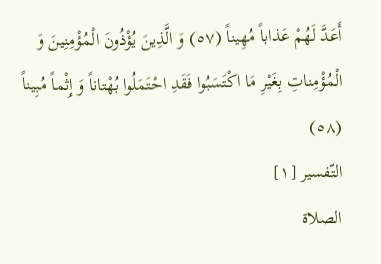أَعَدَّ لَهُمْ عَذاباً مُهِيناً (٥٧) وَ الَّذِينَ يُؤْذُونَ الْمُؤْمِنِينَ وَ الْمُؤْمِناتِ بِغَيْرِ مَا اكْتَسَبُوا فَقَدِ احْتَمَلُوا بُهْتاناً وَ إِثْماً مُبِيناً (٥٨)
التّفسير [١]
الصلاة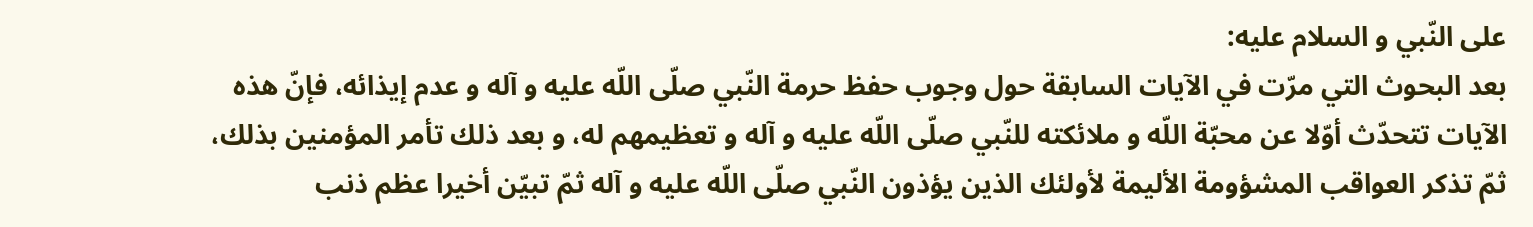على النّبي و السلام عليه:
بعد البحوث التي مرّت في الآيات السابقة حول وجوب حفظ حرمة النّبي صلّى اللّه عليه و آله و عدم إيذائه، فإنّ هذه الآيات تتحدّث أوّلا عن محبّة اللّه و ملائكته للنّبي صلّى اللّه عليه و آله و تعظيمهم له، و بعد ذلك تأمر المؤمنين بذلك، ثمّ تذكر العواقب المشؤومة الأليمة لأولئك الذين يؤذون النّبي صلّى اللّه عليه و آله ثمّ تبيّن أخيرا عظم ذنب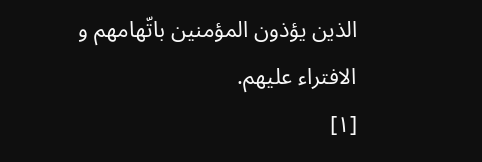الذين يؤذون المؤمنين باتّهامهم و الافتراء عليهم.
[١]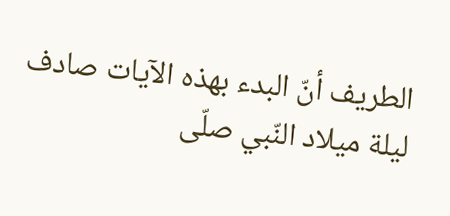الطريف أنّ البدء بهذه الآيات صادف ليلة ميلاد النّبي صلّى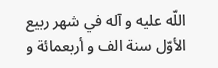اللّه عليه و آله في شهر ربيع الأوّل سنة الف و أربعمائة و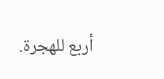أربع للهجرة.